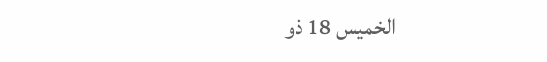الخميس 18 ذو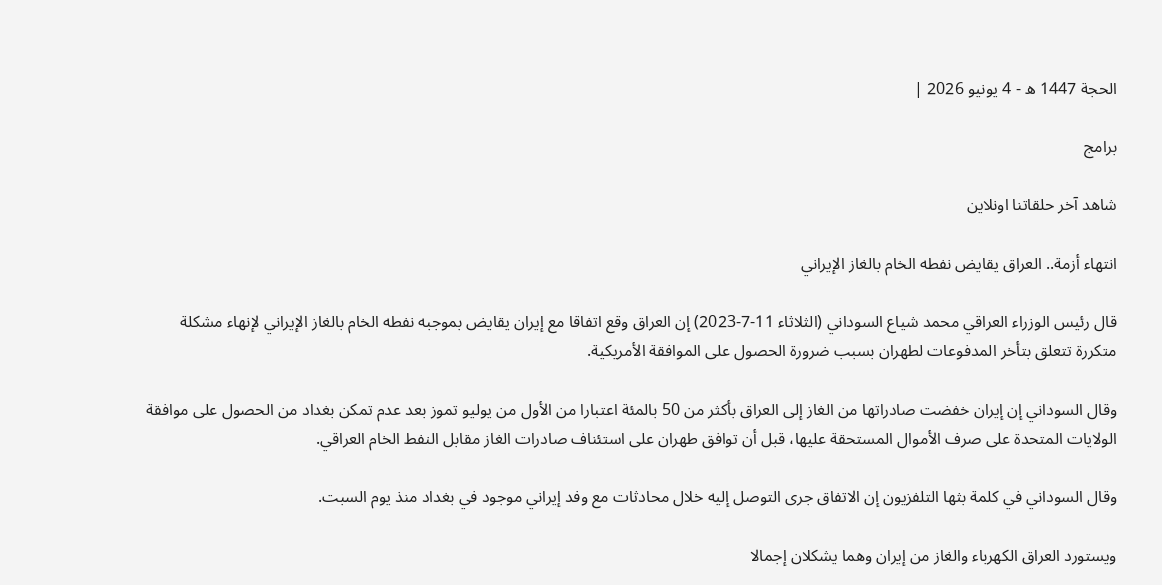الحجة 1447 ه - 4 يونيو 2026 |

برامج

شاهد آخر حلقاتنا اونلاين

انتهاء أزمة.. العراق يقايض نفطه الخام بالغاز الإيراني

قال رئيس الوزراء العراقي محمد شياع السوداني (الثلاثاء 11-7-2023) إن العراق وقع اتفاقا مع إيران يقايض بموجبه نفطه الخام بالغاز الإيراني لإنهاء مشكلة متكررة تتعلق بتأخر المدفوعات لطهران بسبب ضرورة الحصول على الموافقة الأمريكية.

وقال السوداني إن إيران خفضت صادراتها من الغاز إلى العراق بأكثر من 50 بالمئة اعتبارا من الأول من يوليو تموز بعد عدم تمكن بغداد من الحصول على موافقة الولايات المتحدة على صرف الأموال المستحقة عليها، قبل أن توافق طهران على استئناف صادرات الغاز مقابل النفط الخام العراقي.

وقال السوداني في كلمة بثها التلفزيون إن الاتفاق جرى التوصل إليه خلال محادثات مع وفد إيراني موجود في بغداد منذ يوم السبت.

ويستورد العراق الكهرباء والغاز من إيران وهما يشكلان إجمالا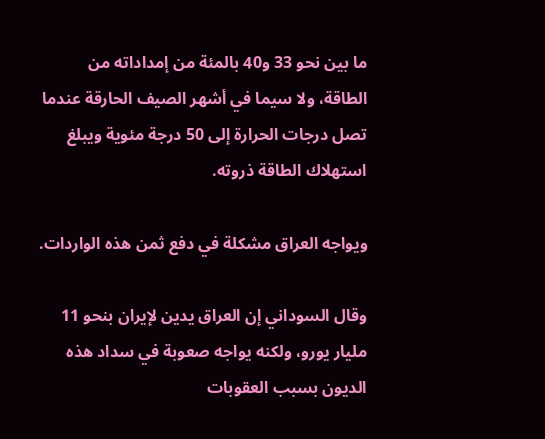ما بين نحو 33 و40 بالمئة من إمداداته من الطاقة، ولا سيما في أشهر الصيف الحارقة عندما تصل درجات الحرارة إلى 50 درجة مئوية ويبلغ استهلاك الطاقة ذروته.

ويواجه العراق مشكلة في دفع ثمن هذه الواردات.

وقال السوداني إن العراق يدين لإيران بنحو 11 مليار يورو، ولكنه يواجه صعوبة في سداد هذه الديون بسبب العقوبات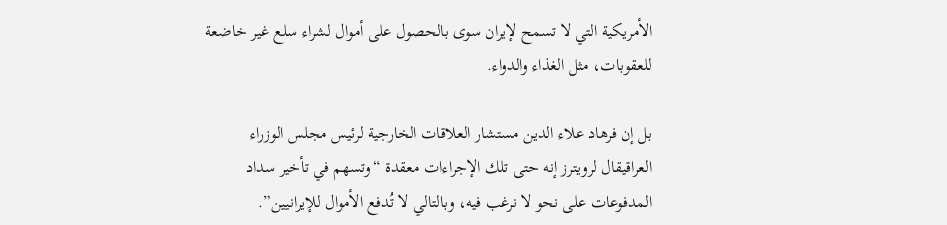الأمريكية التي لا تسمح لإيران سوى بالحصول على أموال لشراء سلع غير خاضعة للعقوبات، مثل الغذاء والدواء.

بل إن فرهاد علاء الدين مستشار العلاقات الخارجية لرئيس مجلس الوزراء العراقيقال لرويترز إنه حتى تلك الإجراءات معقدة “وتسهم في تأخير سداد المدفوعات على نحو لا نرغب فيه، وبالتالي لا تُدفع الأموال للإيرانيين”.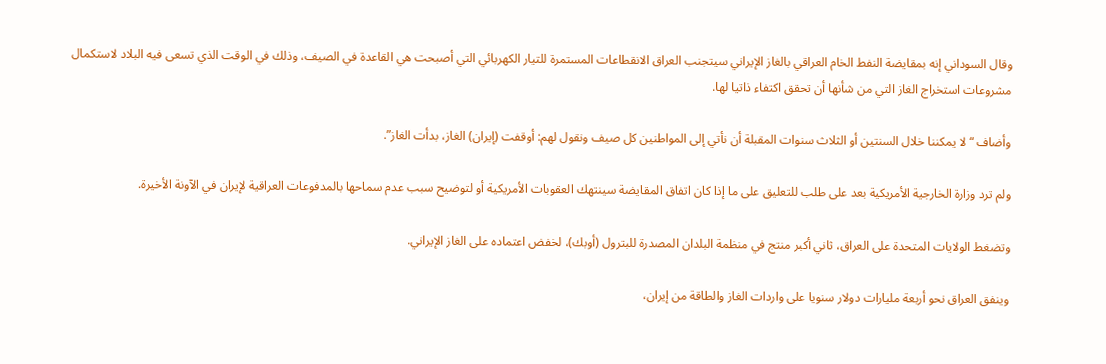وقال السوداني إنه بمقايضة النفط الخام العراقي بالغاز الإيراني سيتجنب العراق الانقطاعات المستمرة للتيار الكهربائي التي أصبحت هي القاعدة في الصيف، وذلك في الوقت الذي تسعى فيه البلاد لاستكمال مشروعات استخراج الغاز التي من شأنها أن تحقق اكتفاء ذاتيا لها.

وأضاف “لا يمكننا خلال السنتين أو الثلاث سنوات المقبلة أن نأتي إلى المواطنين كل صيف ونقول لهم: أوقفت (إيران) الغاز، بدأت الغاز”.

ولم ترد وزارة الخارجية الأمريكية بعد على طلب للتعليق على ما إذا كان اتفاق المقايضة سينتهك العقوبات الأمريكية أو لتوضيح سبب عدم سماحها بالمدفوعات العراقية لإيران في الآونة الأخيرة.

وتضغط الولايات المتحدة على العراق، ثاني أكبر منتج في منظمة البلدان المصدرة للبترول (أوبك)، لخفض اعتماده على الغاز الإيراني.

وينفق العراق نحو أربعة مليارات دولار سنويا على واردات الغاز والطاقة من إيران،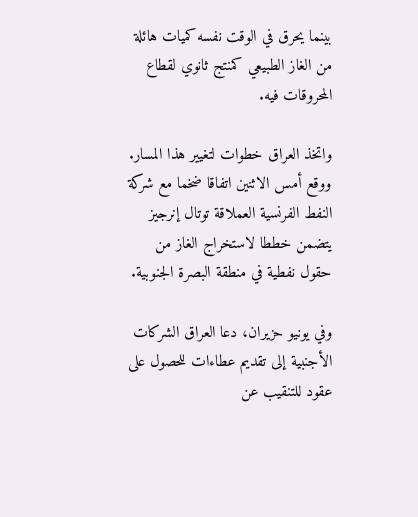بينما يحرق في الوقت نفسه كميات هائلة من الغاز الطبيعي كمنتج ثانوي لقطاع المحروقات فيه.

واتخذ العراق خطوات لتغيير هذا المسار. ووقع أمس الاثنين اتفاقا ضخما مع شركة النفط الفرنسية العملاقة توتال إنرجيز يتضمن خططا لاستخراج الغاز من حقول نفطية في منطقة البصرة الجنوبية.

وفي يونيو حزيران، دعا العراق الشركات الأجنبية إلى تقديم عطاءات للحصول على عقود للتنقيب عن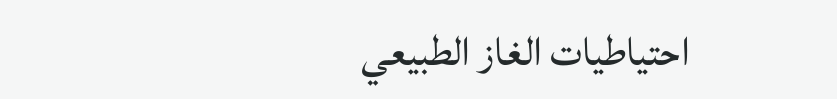احتياطيات الغاز الطبيعي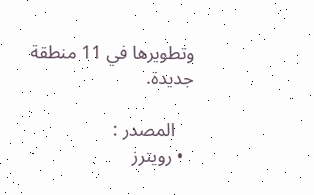وتطويرها في 11 منطقة جديدة.

    المصدر :
  • رويترز